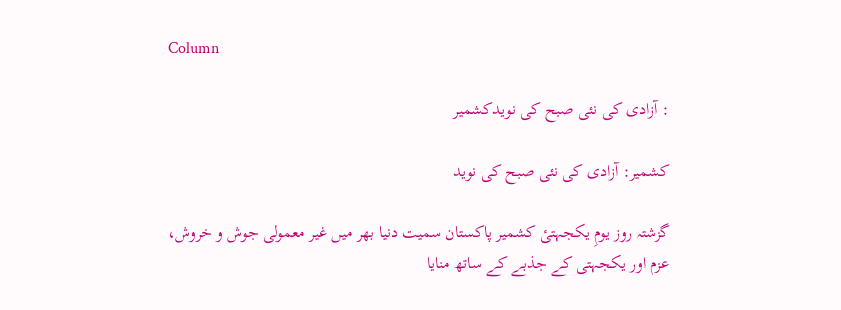Column

: آزادی کی نئی صبح کی نویدکشمیر

کشمیر: آزادی کی نئی صبح کی نوید

گزشتہ روز یومِ یکجہتیٔ کشمیر پاکستان سمیت دنیا بھر میں غیر معمولی جوش و خروش، عزم اور یکجہتی کے جذبے کے ساتھ منایا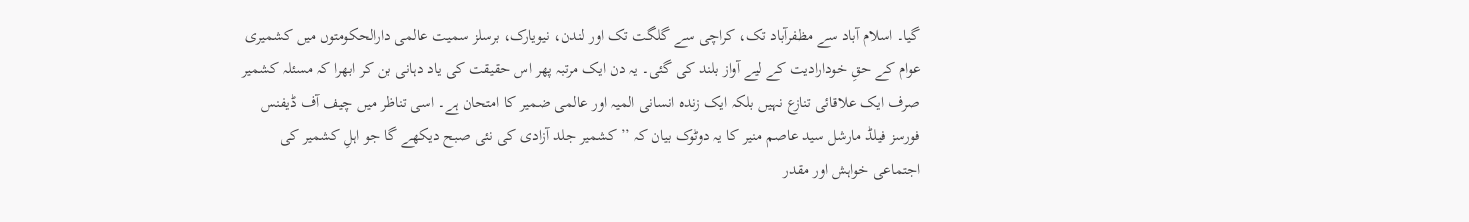گیا۔ اسلام آباد سے مظفرآباد تک، کراچی سے گلگت تک اور لندن، نیویارک، برسلز سمیت عالمی دارالحکومتوں میں کشمیری عوام کے حقِ خودارادیت کے لیے آواز بلند کی گئی۔ یہ دن ایک مرتبہ پھر اس حقیقت کی یاد دہانی بن کر ابھرا کہ مسئلہ کشمیر صرف ایک علاقائی تنازع نہیں بلکہ ایک زندہ انسانی المیہ اور عالمی ضمیر کا امتحان ہے۔ اسی تناظر میں چیف آف ڈیفنس فورسز فیلڈ مارشل سید عاصم منیر کا یہ دوٹوک بیان کہ ’’ کشمیر جلد آزادی کی نئی صبح دیکھے گا جو اہلِ کشمیر کی اجتماعی خواہش اور مقدر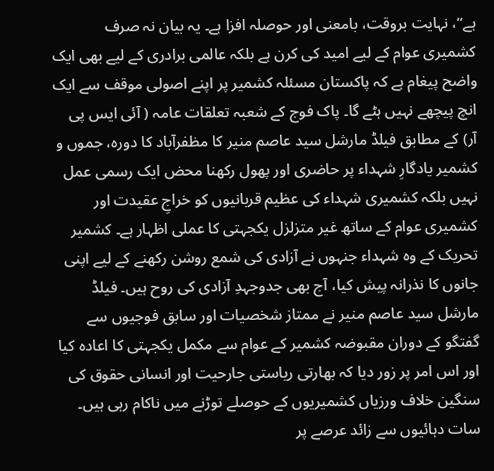ہے‘‘، نہایت بروقت، بامعنی اور حوصلہ افزا ہے۔ یہ بیان نہ صرف کشمیری عوام کے لیے امید کی کرن ہے بلکہ عالمی برادری کے لیے بھی ایک واضح پیغام ہے کہ پاکستان مسئلہ کشمیر پر اپنے اصولی موقف سے ایک انچ پیچھے نہیں ہٹے گا۔ پاک فوج کے شعبہ تعلقات عامہ ( آئی ایس پی آر) کے مطابق فیلڈ مارشل سید عاصم منیر کا مظفرآباد کا دورہ، جموں و کشمیر یادگارِ شہداء پر حاضری اور پھول رکھنا محض ایک رسمی عمل نہیں بلکہ کشمیری شہداء کی عظیم قربانیوں کو خراجِ عقیدت اور کشمیری عوام کے ساتھ غیر متزلزل یکجہتی کا عملی اظہار ہے۔ کشمیر تحریک کے وہ شہداء جنہوں نے آزادی کی شمع روشن رکھنے کے لیے اپنی جانوں کا نذرانہ پیش کیا، آج بھی جدوجہدِ آزادی کی روح ہیں۔ فیلڈ مارشل سید عاصم منیر نے ممتاز شخصیات اور سابق فوجیوں سے گفتگو کے دوران مقبوضہ کشمیر کے عوام سے مکمل یکجہتی کا اعادہ کیا اور اس امر پر زور دیا کہ بھارتی ریاستی جارحیت اور انسانی حقوق کی سنگین خلاف ورزیاں کشمیریوں کے حوصلے توڑنے میں ناکام رہی ہیں۔ سات دہائیوں سے زائد عرصے پر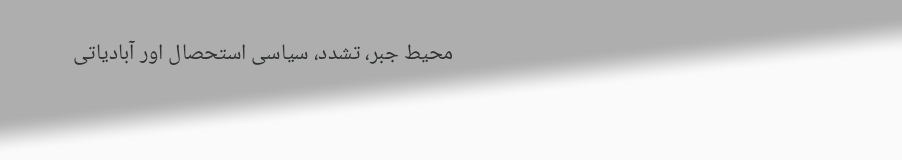محیط جبر، تشدد، سیاسی استحصال اور آبادیاتی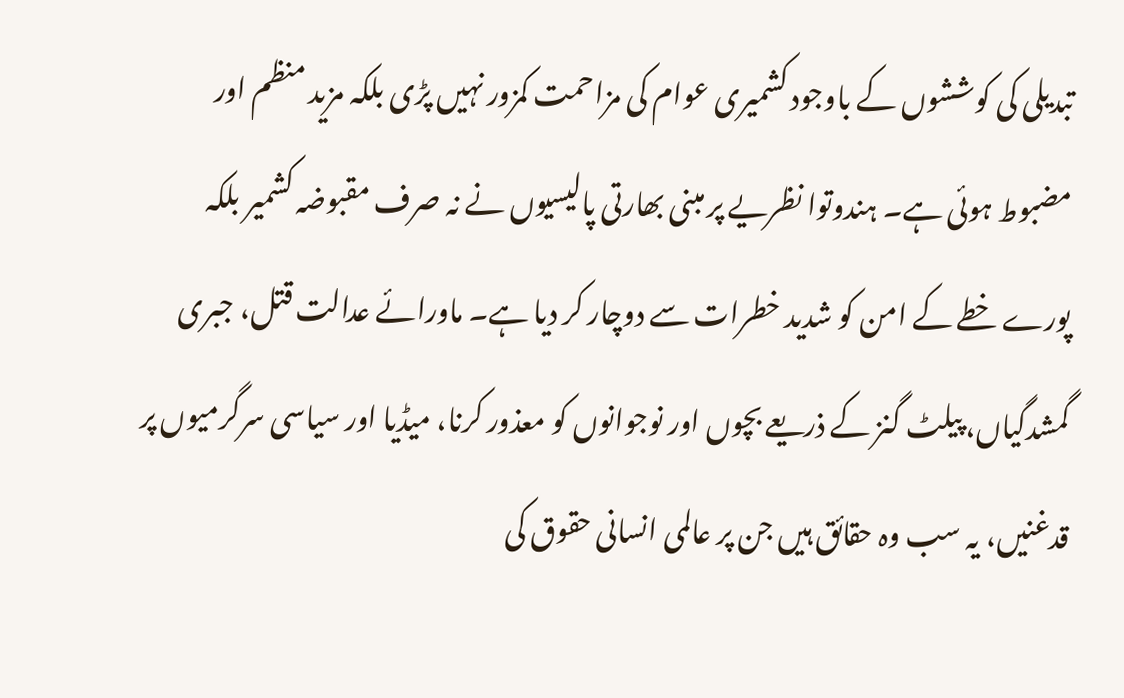تبدیلی کی کوششوں کے باوجود کشمیری عوام کی مزاحمت کمزور نہیں پڑی بلکہ مزید منظم اور مضبوط ہوئی ہے۔ ہندوتوا نظریے پر مبنی بھارتی پالیسیوں نے نہ صرف مقبوضہ کشمیر بلکہ پورے خطے کے امن کو شدید خطرات سے دوچار کر دیا ہے۔ ماورائے عدالت قتل، جبری گمشدگیاں، پیلٹ گنز کے ذریعے بچوں اور نوجوانوں کو معذور کرنا، میڈیا اور سیاسی سرگرمیوں پر قدغنیں، یہ سب وہ حقائق ہیں جن پر عالمی انسانی حقوق کی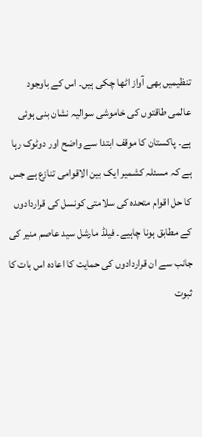تنظیمیں بھی آواز اٹھا چکی ہیں۔ اس کے باوجود عالمی طاقتوں کی خاموشی سوالیہ نشان بنی ہوئی ہے۔ پاکستان کا موقف ابتدا سے واضح اور دوٹوک رہا ہے کہ مسئلہ کشمیر ایک بین الاقوامی تنازع ہے جس کا حل اقوام متحدہ کی سلامتی کونسل کی قراردادوں کے مطابق ہونا چاہیے۔ فیلڈ مارشل سید عاصم منیر کی جانب سے ان قراردادوں کی حمایت کا اعادہ اس بات کا ثبوت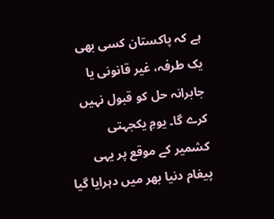ہے کہ پاکستان کسی بھی یک طرفہ، غیر قانونی یا جابرانہ حل کو قبول نہیں کرے گا۔ یومِ یکجہتی کشمیر کے موقع پر یہی پیغام دنیا بھر میں دہرایا گیا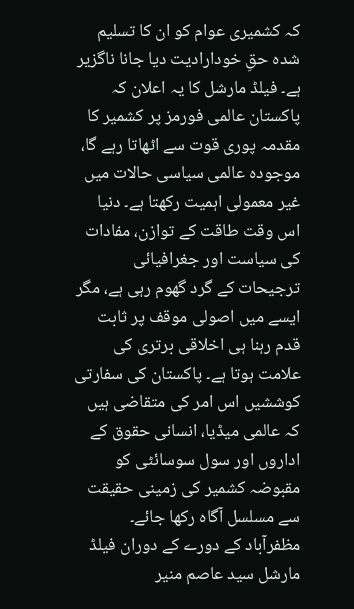کہ کشمیری عوام کو ان کا تسلیم شدہ حقِ خودارادیت دیا جانا ناگزیر ہے۔ فیلڈ مارشل کا یہ اعلان کہ پاکستان عالمی فورمز پر کشمیر کا مقدمہ پوری قوت سے اٹھاتا رہے گا، موجودہ عالمی سیاسی حالات میں غیر معمولی اہمیت رکھتا ہے۔ دنیا اس وقت طاقت کے توازن، مفادات کی سیاست اور جغرافیائی ترجیحات کے گرد گھوم رہی ہے، مگر ایسے میں اصولی موقف پر ثابت قدم رہنا ہی اخلاقی برتری کی علامت ہوتا ہے۔ پاکستان کی سفارتی کوششیں اس امر کی متقاضی ہیں کہ عالمی میڈیا، انسانی حقوق کے اداروں اور سول سوسائٹی کو مقبوضہ کشمیر کی زمینی حقیقت سے مسلسل آگاہ رکھا جائے۔ مظفرآباد کے دورے کے دوران فیلڈ مارشل سید عاصم منیر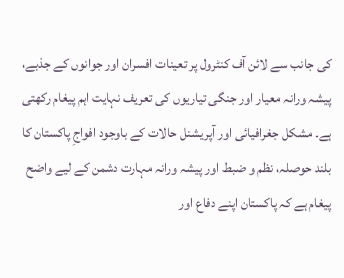کی جانب سے لائن آف کنٹرول پر تعینات افسران اور جوانوں کے جذبے، پیشہ ورانہ معیار اور جنگی تیاریوں کی تعریف نہایت اہم پیغام رکھتی ہے۔ مشکل جغرافیائی اور آپریشنل حالات کے باوجود افواجِ پاکستان کا بلند حوصلہ، نظم و ضبط اور پیشہ ورانہ مہارت دشمن کے لیے واضح پیغام ہے کہ پاکستان اپنے دفاع اور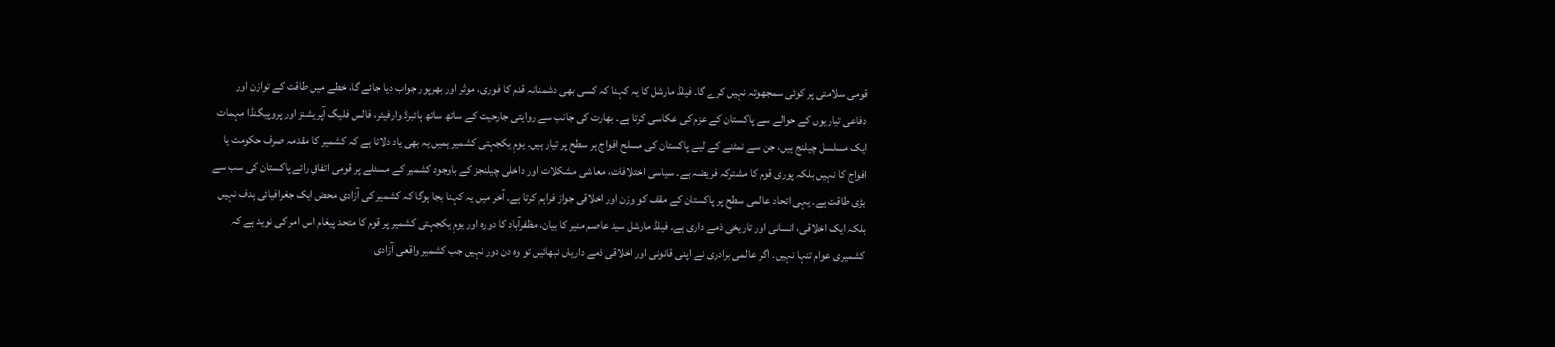قومی سلامتی پر کوئی سمجھوتہ نہیں کرے گا۔ فیلڈ مارشل کا یہ کہنا کہ کسی بھی دشمنانہ قدم کا فوری، موثر اور بھرپور جواب دیا جائے گا، خطے میں طاقت کے توازن اور دفاعی تیاریوں کے حوالے سے پاکستان کے عزم کی عکاسی کرتا ہے۔ بھارت کی جانب سے روایتی جارحیت کے ساتھ ساتھ ہائبرڈ وارفیئر، فالس فلیگ آپریشنز اور پروپیگنڈا مہمات ایک مسلسل چیلنج ہیں، جن سے نمٹنے کے لیے پاکستان کی مسلح افواج ہر سطح پر تیار ہیں۔ یومِ یکجہتی کشمیر ہمیں یہ بھی یاد دلاتا ہے کہ کشمیر کا مقدمہ صرف حکومت یا افواج کا نہیں بلکہ پوری قوم کا مشترکہ فریضہ ہے۔ سیاسی اختلافات، معاشی مشکلات اور داخلی چیلنجز کے باوجود کشمیر کے مسئلے پر قومی اتفاقِ رائے پاکستان کی سب سے بڑی طاقت ہے۔ یہی اتحاد عالمی سطح پر پاکستان کے مقف کو وزن اور اخلاقی جواز فراہم کرتا ہے۔ آخر میں یہ کہنا بجا ہوگا کہ کشمیر کی آزادی محض ایک جغرافیائی ہدف نہیں بلکہ ایک اخلاقی، انسانی اور تاریخی ذمے داری ہے۔ فیلڈ مارشل سید عاصم منیر کا بیان، مظفرآباد کا دورہ اور یومِ یکجہتی کشمیر پر قوم کا متحد پیغام اس امر کی نوید ہے کہ کشمیری عوام تنہا نہیں۔ اگر عالمی برادری نے اپنی قانونی اور اخلاقی ذمے داریاں نبھائیں تو وہ دن دور نہیں جب کشمیر واقعی آزادی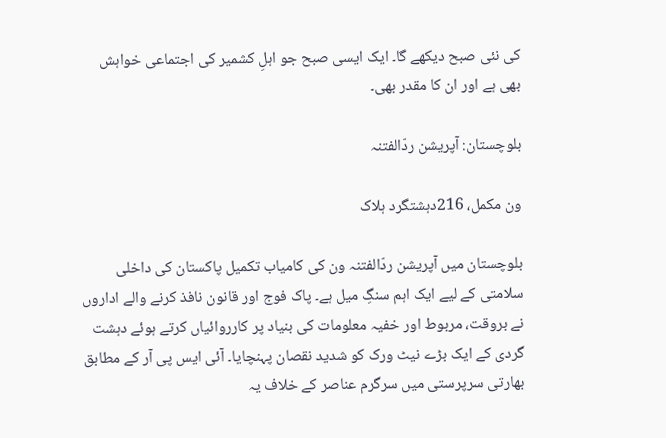کی نئی صبح دیکھے گا۔ ایک ایسی صبح جو اہلِ کشمیر کی اجتماعی خواہش بھی ہے اور ان کا مقدر بھی۔

بلوچستان: آپریشن ردّالفتنہ

ون مکمل، 216دہشتگرد ہلاک

بلوچستان میں آپریشن ردّالفتنہ ون کی کامیاب تکمیل پاکستان کی داخلی سلامتی کے لیے ایک اہم سنگِ میل ہے۔ پاک فوج اور قانون نافذ کرنے والے اداروں نے بروقت، مربوط اور خفیہ معلومات کی بنیاد پر کارروائیاں کرتے ہوئے دہشت گردی کے ایک بڑے نیٹ ورک کو شدید نقصان پہنچایا۔ آئی ایس پی آر کے مطابق بھارتی سرپرستی میں سرگرم عناصر کے خلاف یہ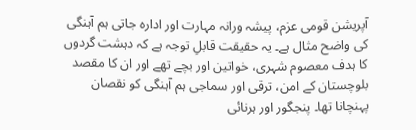آپریشن قومی عزم، پیشہ ورانہ مہارت اور ادارہ جاتی ہم آہنگی کی واضح مثال ہے۔ یہ حقیقت قابلِ توجہ ہے کہ دہشت گردوں کا ہدف معصوم شہری، خواتین اور بچے تھے اور ان کا مقصد بلوچستان کے امن، ترقی اور سماجی ہم آہنگی کو نقصان پہنچانا تھا۔ پنجگور اور ہرنائی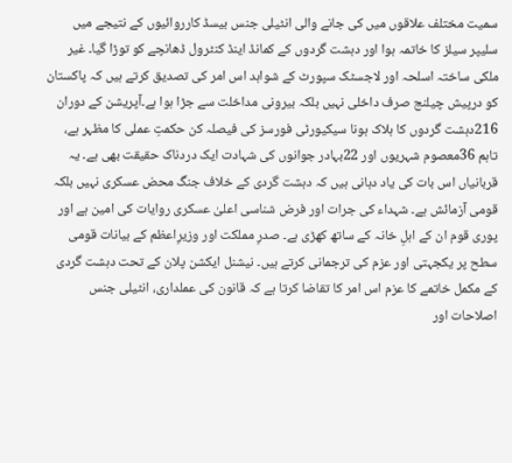سمیت مختلف علاقوں میں کی جانے والی انٹیلی جنس بیسڈ کارروائیوں کے نتیجے میں سلیپر سیلز کا خاتمہ ہوا اور دہشت گردوں کے کمانڈ اینڈ کنٹرول ڈھانچے کو توڑا گیا۔ غیر ملکی ساختہ اسلحہ اور لاجسٹک سپورٹ کے شواہد اس امر کی تصدیق کرتے ہیں کہ پاکستان کو درپیش چیلنج صرف داخلی نہیں بلکہ بیرونی مداخلت سے جڑا ہوا ہے۔آپریشن کے دوران 216دہشت گردوں کا ہلاک ہونا سیکیورٹی فورسز کی فیصلہ کن حکمتِ عملی کا مظہر ہے، تاہم 36معصوم شہریوں اور 22بہادر جوانوں کی شہادت ایک دردناک حقیقت بھی ہے۔ یہ قربانیاں اس بات کی یاد دہانی ہیں کہ دہشت گردی کے خلاف جنگ محض عسکری نہیں بلکہ قومی آزمائش ہے۔ شہداء کی جرات اور فرض شناسی اعلیٰ عسکری روایات کی امین ہے اور پوری قوم ان کے اہلِ خانہ کے ساتھ کھڑی ہے۔ صدرِ مملکت اور وزیرِاعظم کے بیانات قومی سطح پر یکجہتی اور عزم کی ترجمانی کرتے ہیں۔ نیشنل ایکشن پلان کے تحت دہشت گردی کے مکمل خاتمے کا عزم اس امر کا تقاضا کرتا ہے کہ قانون کی عملداری، انٹیلی جنس اصلاحات اور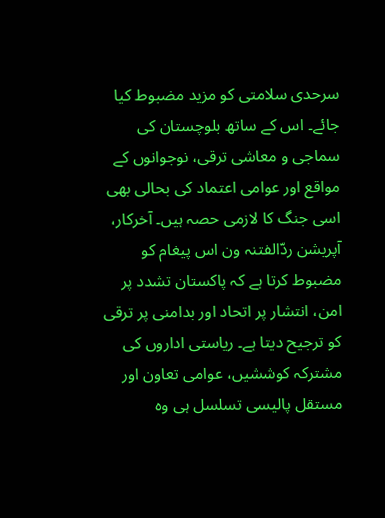سرحدی سلامتی کو مزید مضبوط کیا جائے۔ اس کے ساتھ بلوچستان کی سماجی و معاشی ترقی، نوجوانوں کے مواقع اور عوامی اعتماد کی بحالی بھی اسی جنگ کا لازمی حصہ ہیں۔ آخرکار، آپریشن ردّالفتنہ ون اس پیغام کو مضبوط کرتا ہے کہ پاکستان تشدد پر امن، انتشار پر اتحاد اور بدامنی پر ترقی کو ترجیح دیتا ہے۔ ریاستی اداروں کی مشترکہ کوششیں، عوامی تعاون اور مستقل پالیسی تسلسل ہی وہ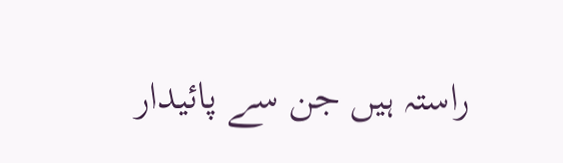راستہ ہیں جن سے پائیدار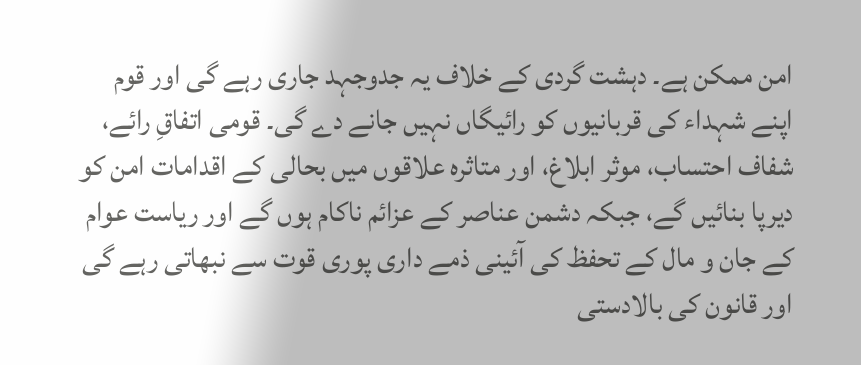امن ممکن ہے۔ دہشت گردی کے خلاف یہ جدوجہد جاری رہے گی اور قوم اپنے شہداء کی قربانیوں کو رائیگاں نہیں جانے دے گی۔ قومی اتفاقِ رائے، شفاف احتساب، موثر ابلاغ، اور متاثرہ علاقوں میں بحالی کے اقدامات امن کو دیرپا بنائیں گے، جبکہ دشمن عناصر کے عزائم ناکام ہوں گے اور ریاست عوام کے جان و مال کے تحفظ کی آئینی ذمے داری پوری قوت سے نبھاتی رہے گی اور قانون کی بالادستی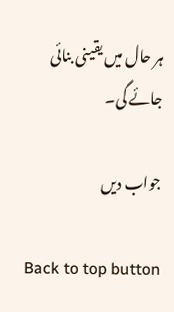ہر حال میں یقینی بنائی جائے گی۔

جواب دیں

Back to top button